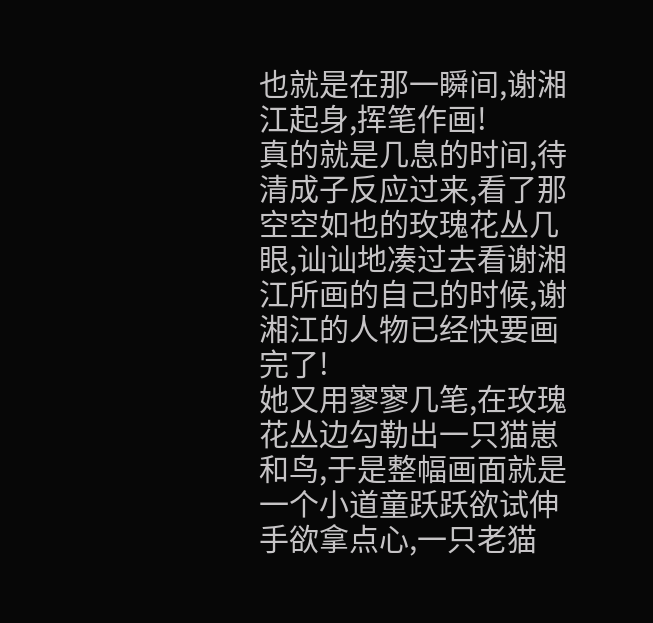也就是在那一瞬间,谢湘江起身,挥笔作画!
真的就是几息的时间,待清成子反应过来,看了那空空如也的玫瑰花丛几眼,讪讪地凑过去看谢湘江所画的自己的时候,谢湘江的人物已经快要画完了!
她又用寥寥几笔,在玫瑰花丛边勾勒出一只猫崽和鸟,于是整幅画面就是一个小道童跃跃欲试伸手欲拿点心,一只老猫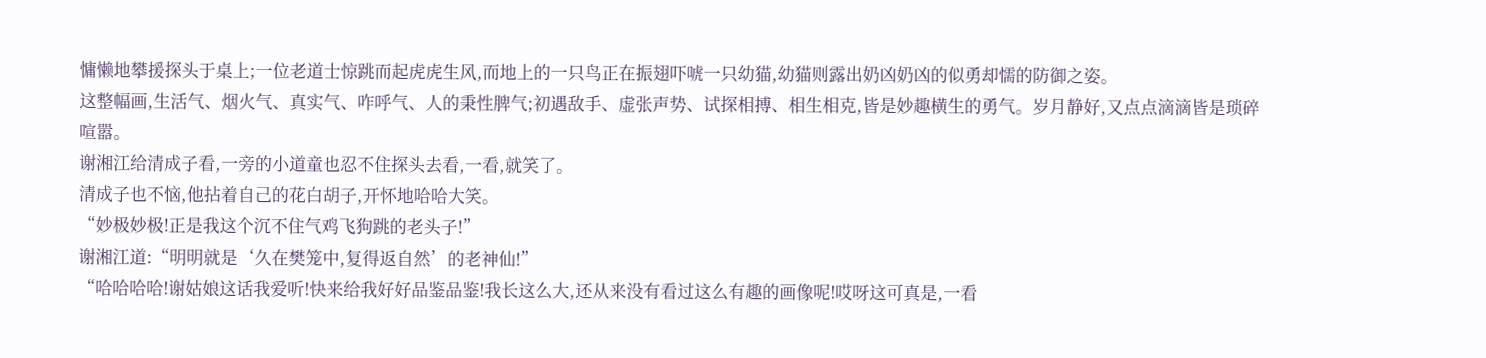慵懒地攀援探头于桌上;一位老道士惊跳而起虎虎生风,而地上的一只鸟正在振翅吓唬一只幼猫,幼猫则露出奶凶奶凶的似勇却懦的防御之姿。
这整幅画,生活气、烟火气、真实气、咋呼气、人的秉性脾气;初遇敌手、虚张声势、试探相搏、相生相克,皆是妙趣横生的勇气。岁月静好,又点点滴滴皆是琐碎喧嚣。
谢湘江给清成子看,一旁的小道童也忍不住探头去看,一看,就笑了。
清成子也不恼,他拈着自己的花白胡子,开怀地哈哈大笑。
“妙极妙极!正是我这个沉不住气鸡飞狗跳的老头子!”
谢湘江道:“明明就是‘久在樊笼中,复得返自然’的老神仙!”
“哈哈哈哈!谢姑娘这话我爱听!快来给我好好品鉴品鉴!我长这么大,还从来没有看过这么有趣的画像呢!哎呀这可真是,一看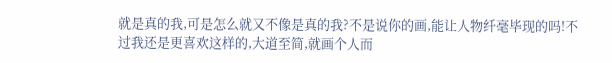就是真的我,可是怎么就又不像是真的我?不是说你的画,能让人物纤毫毕现的吗!不过我还是更喜欢这样的,大道至简,就画个人而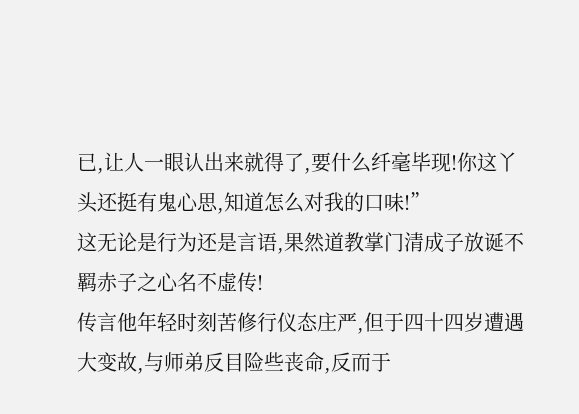已,让人一眼认出来就得了,要什么纤毫毕现!你这丫头还挺有鬼心思,知道怎么对我的口味!”
这无论是行为还是言语,果然道教掌门清成子放诞不羁赤子之心名不虚传!
传言他年轻时刻苦修行仪态庄严,但于四十四岁遭遇大变故,与师弟反目险些丧命,反而于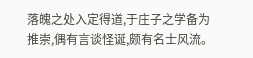落魄之处入定得道,于庄子之学备为推崇,偶有言谈怪诞,颇有名士风流。